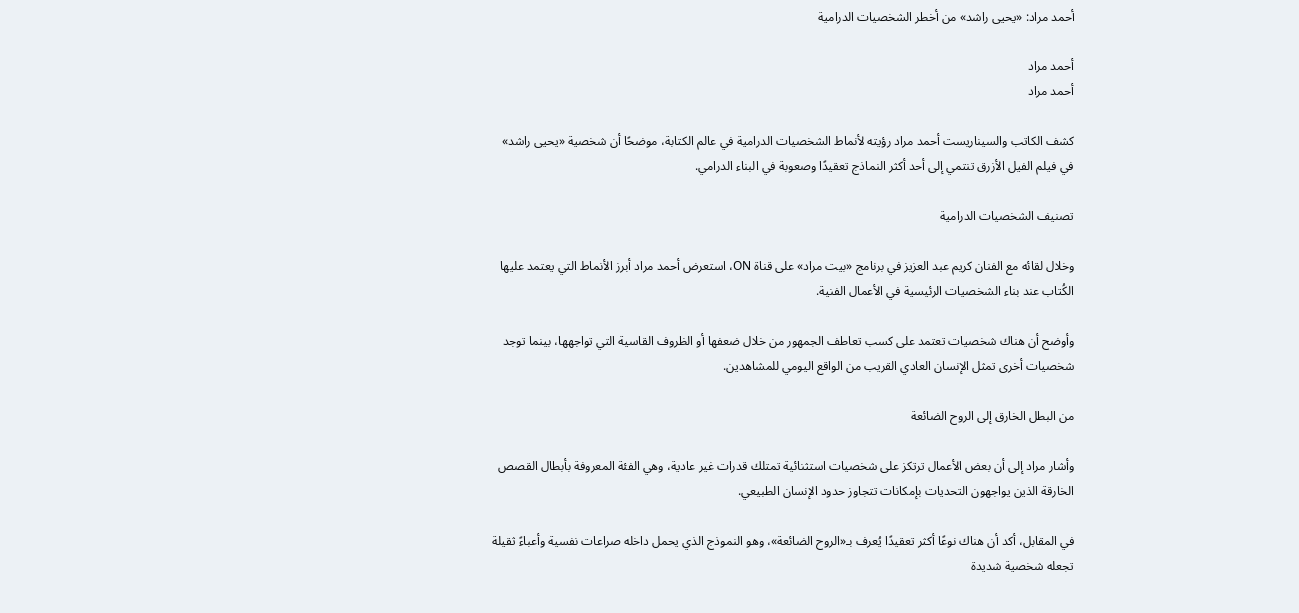أحمد مراد: «يحيى راشد» من أخطر الشخصيات الدرامية

أحمد مراد
أحمد مراد

كشف الكاتب والسيناريست أحمد مراد رؤيته لأنماط الشخصيات الدرامية في عالم الكتابة، موضحًا أن شخصية «يحيى راشد» في فيلم الفيل الأزرق تنتمي إلى أحد أكثر النماذج تعقيدًا وصعوبة في البناء الدرامي.

تصنيف الشخصيات الدرامية

وخلال لقائه مع الفنان كريم عبد العزيز في برنامج «بيت مراد» على قناة ON، استعرض أحمد مراد أبرز الأنماط التي يعتمد عليها الكُتاب عند بناء الشخصيات الرئيسية في الأعمال الفنية.

وأوضح أن هناك شخصيات تعتمد على كسب تعاطف الجمهور من خلال ضعفها أو الظروف القاسية التي تواجهها، بينما توجد شخصيات أخرى تمثل الإنسان العادي القريب من الواقع اليومي للمشاهدين.

من البطل الخارق إلى الروح الضائعة

وأشار مراد إلى أن بعض الأعمال ترتكز على شخصيات استثنائية تمتلك قدرات غير عادية، وهي الفئة المعروفة بأبطال القصص الخارقة الذين يواجهون التحديات بإمكانات تتجاوز حدود الإنسان الطبيعي.

في المقابل، أكد أن هناك نوعًا أكثر تعقيدًا يُعرف بـ«الروح الضائعة»، وهو النموذج الذي يحمل داخله صراعات نفسية وأعباءً ثقيلة تجعله شخصية شديدة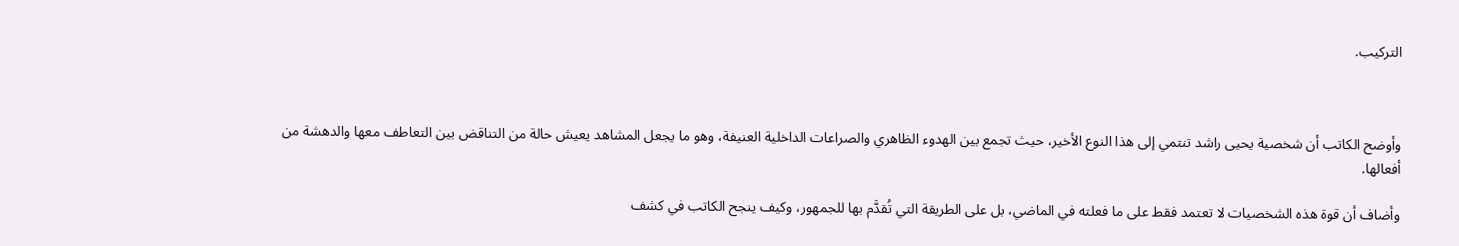التركيب.



وأوضح الكاتب أن شخصية يحيى راشد تنتمي إلى هذا النوع الأخير، حيث تجمع بين الهدوء الظاهري والصراعات الداخلية العنيفة، وهو ما يجعل المشاهد يعيش حالة من التناقض بين التعاطف معها والدهشة من أفعالها.

وأضاف أن قوة هذه الشخصيات لا تعتمد فقط على ما فعلته في الماضي، بل على الطريقة التي تُقدَّم بها للجمهور، وكيف ينجح الكاتب في كشف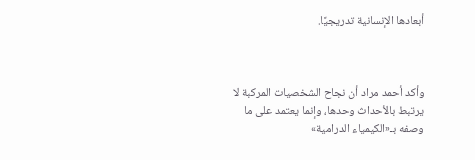أبعادها الإنسانية تدريجيًا.



وأكد أحمد مراد أن نجاح الشخصيات المركبة لا يرتبط بالأحداث وحدها، وإنما يعتمد على ما وصفه بـ«الكيمياء الدرامية»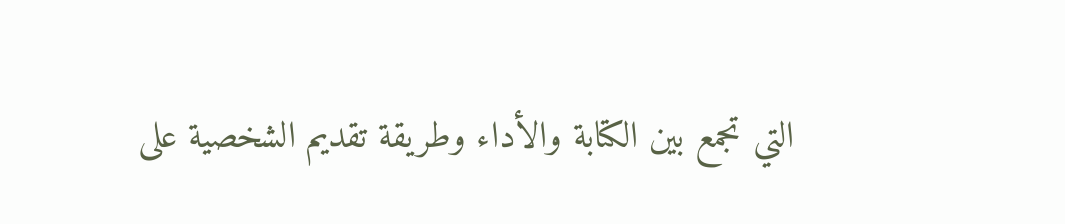التي تجمع بين الكتابة والأداء وطريقة تقديم الشخصية على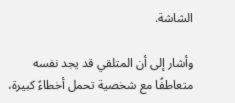الشاشة.

وأشار إلى أن المتلقي قد يجد نفسه متعاطفًا مع شخصية تحمل أخطاءً كبيرة،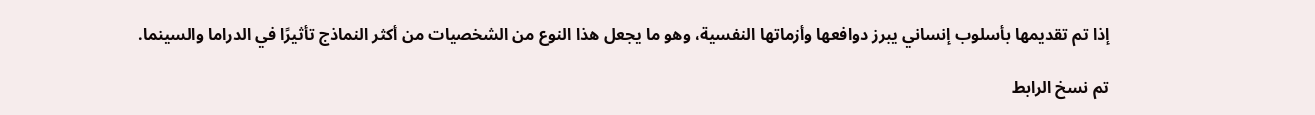إذا تم تقديمها بأسلوب إنساني يبرز دوافعها وأزماتها النفسية، وهو ما يجعل هذا النوع من الشخصيات من أكثر النماذج تأثيرًا في الدراما والسينما.

تم نسخ الرابط